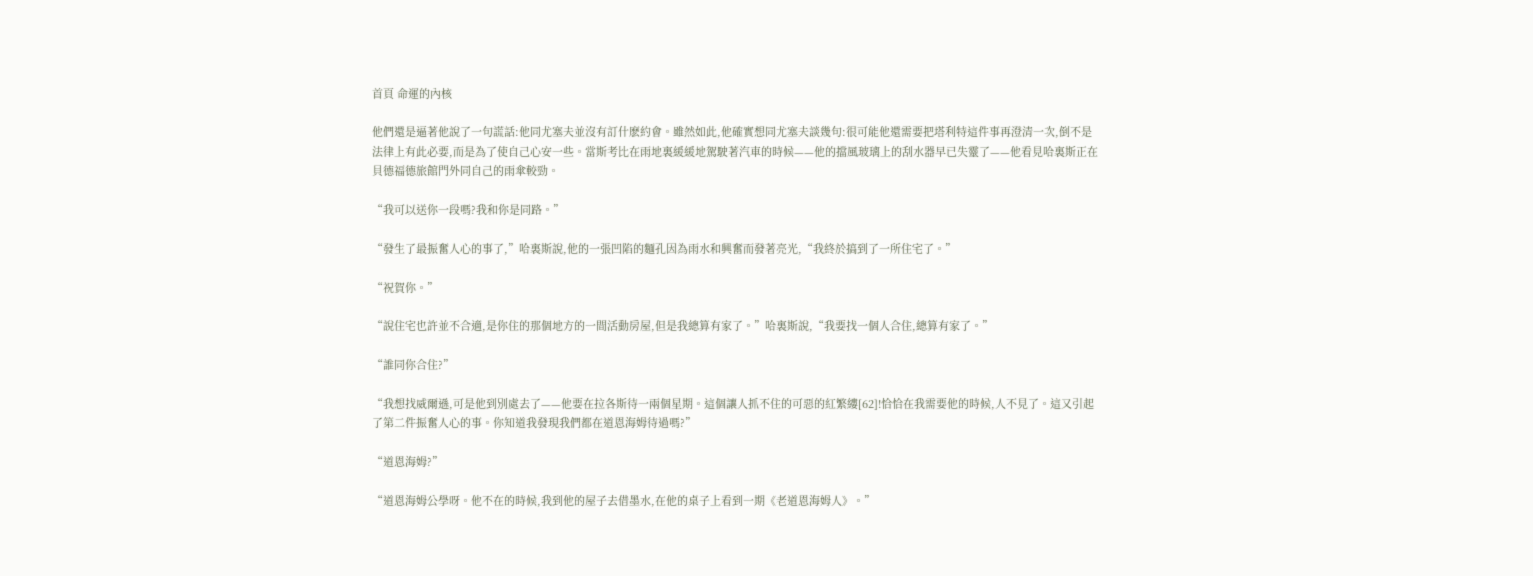首頁 命運的內核

他們還是逼著他說了一句謊話:他同尤塞夫並沒有訂什麽約會。雖然如此,他確實想同尤塞夫談幾句:很可能他還需要把塔利特這件事再澄清一次,倒不是法律上有此必要,而是為了使自己心安一些。當斯考比在雨地裏緩緩地駕駛著汽車的時候——他的擋風玻璃上的刮水器早已失靈了——他看見哈裏斯正在貝德福德旅館門外同自己的雨傘較勁。

“我可以送你一段嗎?我和你是同路。”

“發生了最振奮人心的事了,”哈裏斯說,他的一張凹陷的麵孔因為雨水和興奮而發著亮光,“我終於搞到了一所住宅了。”

“祝賀你。”

“說住宅也許並不合適,是你住的那個地方的一間活動房屋,但是我總算有家了。”哈裏斯說,“我要找一個人合住,總算有家了。”

“誰同你合住?”

“我想找威爾遜,可是他到別處去了——他要在拉各斯待一兩個星期。這個讓人抓不住的可惡的紅繁縷[62]!恰恰在我需要他的時候,人不見了。這又引起了第二件振奮人心的事。你知道我發現我們都在道恩海姆待過嗎?”

“道恩海姆?”

“道恩海姆公學呀。他不在的時候,我到他的屋子去借墨水,在他的桌子上看到一期《老道恩海姆人》。”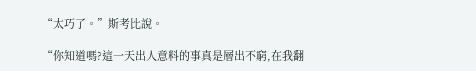“太巧了。”斯考比說。

“你知道嗎?這一天出人意料的事真是層出不窮,在我翻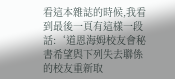看這本雜誌的時候,我看到最後一頁有這樣一段話:‘道恩海姆校友會秘書希望與下列失去聯係的校友重新取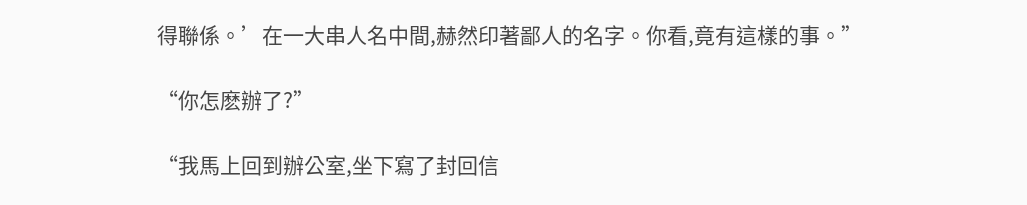得聯係。’在一大串人名中間,赫然印著鄙人的名字。你看,竟有這樣的事。”

“你怎麽辦了?”

“我馬上回到辦公室,坐下寫了封回信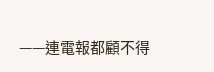——連電報都顧不得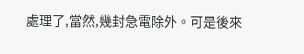處理了,當然,幾封急電除外。可是後來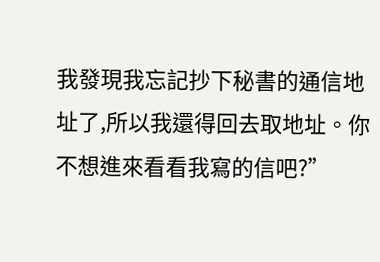我發現我忘記抄下秘書的通信地址了,所以我還得回去取地址。你不想進來看看我寫的信吧?”